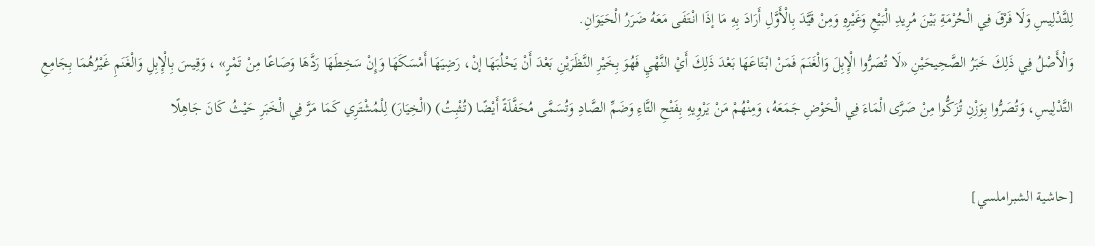لِلتَّدْلِيسِ وَلَا فَرْقَ فِي الْحُرْمَةِ بَيْنَ مُرِيدِ الْبَيْعِ وَغَيْرِهِ وَمِنْ قَيَّدَ بِالْأَوَّلِ أَرَادَ بِهِ مَا إذَا انْتَفَى مَعَهُ ضَرَرُ الْحَيَوَانِ.
وَالْأَصْلُ فِي ذَلِكَ خَبَرُ الصَّحِيحَيْنِ «لَا تُصَرُّوا الْإِبِلَ وَالْغَنَمَ فَمَنْ ابْتَاعَهَا بَعْدَ ذَلِكَ أَيْ النَّهْيِ فَهُوَ بِخَيْرِ النَّظَرَيْنِ بَعْدَ أَنْ يَحْلُبَهَا إنْ، رَضِيَهَا أَمْسَكَهَا وَإِنْ سَخِطَهَا رَدَّهَا وَصَاعًا مِنْ تَمْرٍ» ، وَقِيسَ بِالْإِبِلِ وَالْغَنَمِ غَيْرُهُمَا بِجَامِعِ التَّدْلِيسِ، وَتُصَرُّوا بِوَزْنِ تُزَكُّوا مِنْ صَرَّى الْمَاءَ فِي الْحَوْضِ جَمَعَهُ، وَمِنْهُمْ مَنْ يَرْوِيهِ بِفَتْحِ التَّاءِ وَضَمِّ الصَّادِ وَتُسَمَّى مُحَفَّلَةً أَيْضًا (تُثْبِتُ) (الْخِيَارَ) لِلْمُشْتَرِي كَمَا مَرَّ فِي الْخَبَرِ حَيْثُ كَانَ جَاهِلًا

[حاشية الشبراملسي]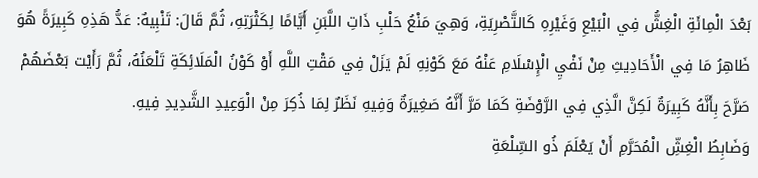بَعْدَ الْمِائَةِ الْغِشُّ فِي الْبَيْعِ وَغَيْرِهِ كَالتَّصْرِيَةِ، وَهِيَ مَنْعُ حَلْبِ ذَاتِ اللَّبَنِ أَيَّامًا لِكَثْرَتِهِ، ثُمَّ قَالَ: تَنْبِيهٌ: عَدُّ هَذِهِ كَبِيرَةً هُوَ ظَاهِرُ مَا فِي الْأَحَادِيثِ مِنْ نَفْيِ الْإِسْلَامِ عَنْهُ مَعَ كَوْنِهِ لَمْ يَزَلْ فِي مَقْتِ اللَّهِ أَوْ كَوْنُ الْمَلَائِكَةِ تَلْعَنُهُ، ثُمَّ رَأَيْت بَعْضَهُمْ صَرَّحَ بِأَنَّهُ كَبِيرَةٌ لَكِنَّ الَّذِي فِي الرَّوْضَةِ كَمَا مَرَّ أَنَّهُ صَغِيرَةٌ وَفِيهِ نَظَرٌ لِمَا ذُكِرَ مِنْ الْوَعِيدِ الشَّدِيدِ فِيهِ.
وَضَابِطُ الْغِشِّ الْمُحَرَّمِ أَنْ يَعْلَمَ ذُو السِّلْعَةِ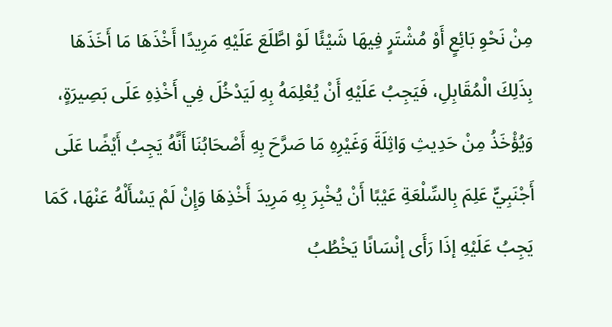مِنْ نَحْوِ بَائِعٍ أَوْ مُشْتَرٍ فِيهَا شَيْئًا لَوْ اطَّلَعَ عَلَيْهِ مَرِيدًا أَخْذَهَا مَا أَخَذَهَا بِذَلِكَ الْمُقَابِلِ، فَيَجِبُ عَلَيْهِ أَنْ يُعْلِمَهُ بِهِ لَيَدْخُلَ فِي أَخْذِهِ عَلَى بَصِيرَةٍ، وَيُؤْخَذُ مِنْ حَدِيثِ وَاثِلَةَ وَغَيْرِهِ مَا صَرَّحَ بِهِ أَصْحَابُنَا أَنَّهُ يَجِبُ أَيْضًا عَلَى أَجْنَبِيٍّ عَلِمَ بِالسِّلْعَةِ عَيْبًا أَنْ يُخْبِرَ بِهِ مَرِيدَ أَخْذِهَا وَإِنْ لَمْ يَسْأَلْهُ عَنْهَا، كَمَا يَجِبُ عَلَيْهِ إذَا رَأَى إنْسَانًا يَخْطُبُ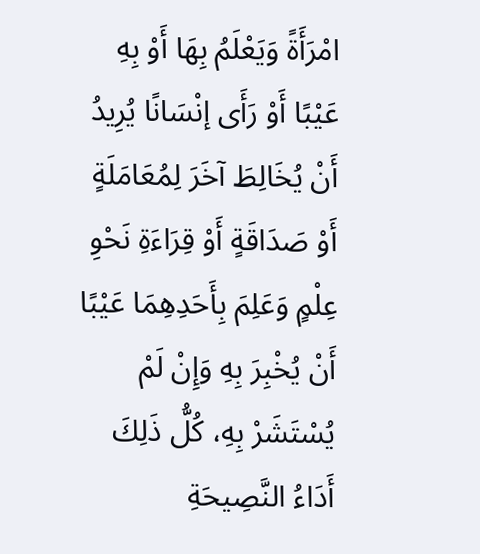امْرَأَةً وَيَعْلَمُ بِهَا أَوْ بِهِ عَيْبًا أَوْ رَأَى إنْسَانًا يُرِيدُ أَنْ يُخَالِطَ آخَرَ لِمُعَامَلَةٍ أَوْ صَدَاقَةٍ أَوْ قِرَاءَةِ نَحْوِ عِلْمٍ وَعَلِمَ بِأَحَدِهِمَا عَيْبًا أَنْ يُخْبِرَ بِهِ وَإِنْ لَمْ يُسْتَشَرْ بِهِ، كُلُّ ذَلِكَ أَدَاءُ النَّصِيحَةِ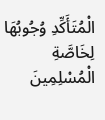الْمُتَأَكِّدِ وُجُوبُهَا لِخَاصَّةِ الْمُسْلِمِينَ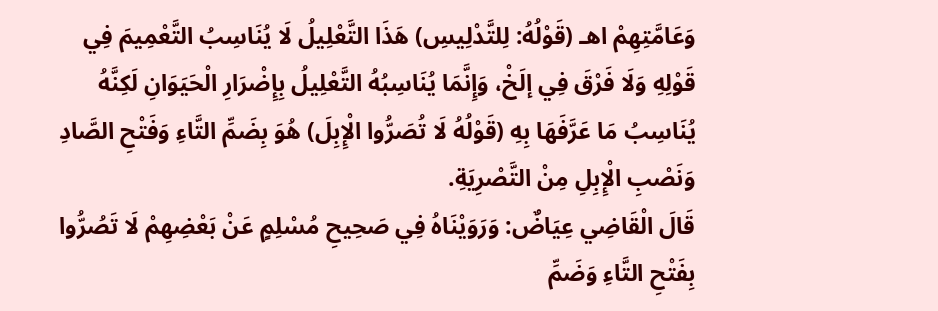وَعَامَّتِهِمْ اهـ (قَوْلُهُ: لِلتَّدْلِيسِ) هَذَا التَّعْلِيلُ لَا يُنَاسِبُ التَّعْمِيمَ فِي قَوْلِهِ وَلَا فَرْقَ فِي إلَخْ، وَإِنَّمَا يُنَاسِبُهُ التَّعْلِيلُ بِإِضْرَارِ الْحَيَوَانِ لَكِنَّهُ يُنَاسِبُ مَا عَرَّفَهَا بِهِ (قَوْلُهُ لَا تُصَرُّوا الْإِبِلَ) هُوَ بِضَمِّ التَّاءِ وَفَتْحِ الصَّادِ وَنَصْبِ الْإِبِلِ مِنْ التَّصْرِيَةِ.
قَالَ الْقَاضِي عِيَاضٌ: وَرَوَيْنَاهُ فِي صَحِيحِ مُسْلِمٍ عَنْ بَعْضِهِمْ لَا تَصُرُّوا بِفَتْحِ التَّاءِ وَضَمِّ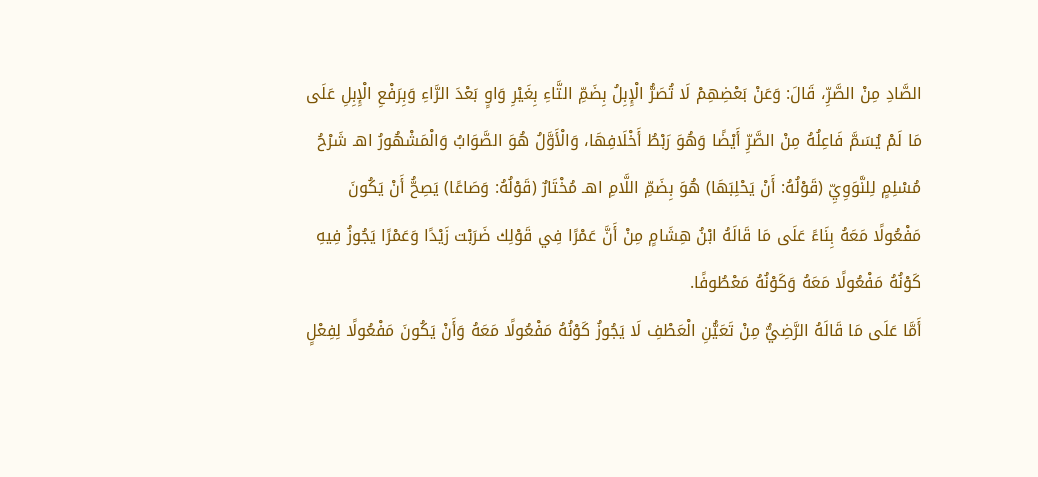الصَّادِ مِنْ الصَّرِّ، قَالَ: وَعَنْ بَعْضِهِمْ لَا تُصَرُّ الْإِبِلُ بِضَمِّ التَّاءِ بِغَيْرِ وَاوٍ بَعْدَ الرَّاءِ وَبِرَفْعِ الْإِبِلِ عَلَى مَا لَمْ يُسَمَّ فَاعِلُهُ مِنْ الصَّرِّ أَيْضًا وَهُوَ رَبْطُ أَخْلَافِهَا، وَالْأَوَّلُ هُوَ الصَّوَابُ وَالْمَشْهُورُ اهـ شَرْحُ مُسْلِمٍ لِلنَّوَوِيِّ (قَوْلُهُ: أَنْ يَحْلِبَهَا) هُوَ بِضَمِّ اللَّامِ اهـ مُخْتَارٌ (قَوْلُهُ: وَصَاعًا) يَصِحُّ أَنْ يَكُونَ مَفْعُولًا مَعَهُ بِنَاءً عَلَى مَا قَالَهُ ابْنُ هِشَامٍ مِنْ أَنَّ عَمْرًا فِي قَوْلِك ضَرَبْت زَيْدًا وَعَمْرًا يَجُوزُ فِيهِ كَوْنُهُ مَفْعُولًا مَعَهُ وَكَوْنُهُ مَعْطُوفًا.
أَمَّا عَلَى مَا قَالَهُ الرَّضِيُّ مِنْ تَعَيُّنِ الْعَطْفِ لَا يَجُوزُ كَوْنُهُ مَفْعُولًا مَعَهُ وَأَنْ يَكُونَ مَفْعُولًا لِفِعْلٍ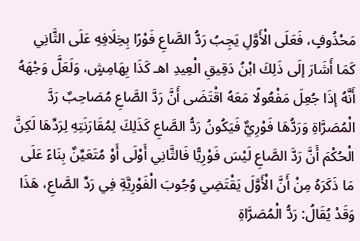مَحْذُوفٍ، فَعَلَى الْأَوَّلِ يَجِبُ رَدُّ الصَّاعِ فَوْرًا بِخِلَافِهِ عَلَى الثَّانِي كَمَا أَشَارَ إلَى ذَلِكَ ابْنُ دَقِيقِ الْعِيدِ اهـ كَذَا بِهَامِشٍ، وَلَعَلَّ وَجْهَهُ أَنَّهُ إذَا جُعِلَ مَفْعُولًا مَعَهُ اقْتَضَى أَنَّ رَدَّ الصَّاعِ مُصَاحِبٌ رَدَّ الْمُصَرَّاةِ وَرَدُّهَا فَوْرِيٌّ فَيَكُونُ رَدُّ الصَّاعِ كَذَلِكَ لِمُقَارَنَتِهِ لِرَدِّهَا لَكِنَّ الْحُكْمَ أَنَّ رَدَّ الصَّاعِ لَيْسَ فَوْرِيًّا فَالثَّانِي أَوْلَى أَوْ مُتَعَيِّنٌ بِنَاءً عَلَى مَا ذَكَرَهُ مِنْ أَنَّ الْأَوَّلَ يَقْتَضِي وُجُوبَ الْفَوْرِيَّةِ فِي رَدِّ الصَّاعِ، هَذَا وَقَدْ يُقَالُ: رَدُّ الْمُصَرَّاةِ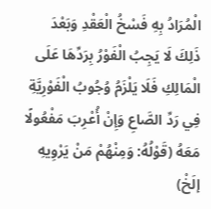الْمُرَادُ بِهِ فَسْخُ الْعَقْدِ وَبَعْدَ ذَلِكَ لَا يَجِبُ الْفَوْرُ بِرَدِّهَا عَلَى الْمَالِكِ فَلَا يَلْزَمُ وُجُوبُ الْفَوْرِيَّةِ فِي رَدِّ الصَّاعِ وَإِنْ أُعْرِبَ مَفْعُولًا مَعَهُ (قَوْلُهُ: وَمِنْهُمْ مَنْ يَرْوِيهِ إلَخْ)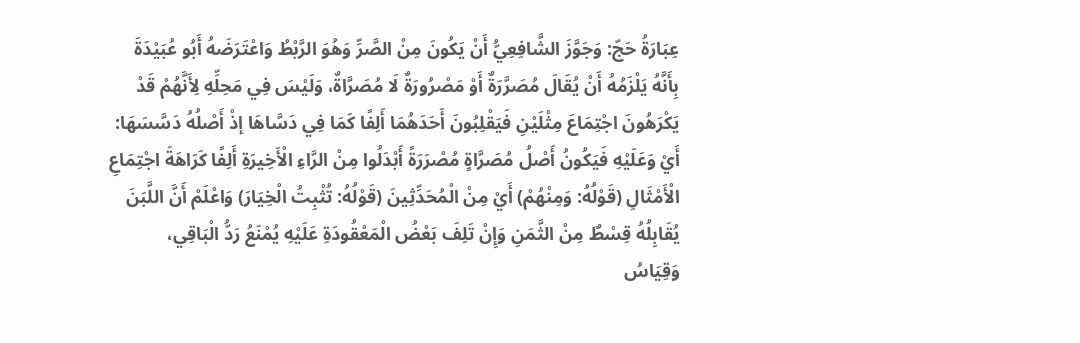عِبَارَةُ حَجّ: وَجَوَّزَ الشَّافِعِيُّ أَنْ يَكُونَ مِنْ الصَّرِّ وَهُوَ الرَّبْطُ وَاعْتَرَضَهُ أَبُو عُبَيْدَةَ بِأَنَّهُ يَلْزَمُهُ أَنْ يُقَالَ مُصَرَّرَةٌ أَوْ مَصْرُورَةٌ لَا مُصَرَّاةٌ، وَلَيْسَ فِي مَحِلِّهِ لِأَنَّهُمْ قَدْ يَكْرَهُونَ اجْتِمَاعَ مِثْلَيْنِ فَيَقْلِبُونَ أَحَدَهُمَا أَلِفًا كَمَا فِي دَسَّاهَا إذْ أَصْلُهُ دَسَّسَهَا: أَيْ وَعَلَيْهِ فَيَكُونُ أَصْلُ مُصَرَّاةٍ مُصْرَرَةً أَبْدَلُوا مِنْ الرَّاءِ الْأَخِيرَةِ أَلِفًا كَرَاهَةَ اجْتِمَاعِ الْأَمْثَالِ (قَوْلُهُ: وَمِنْهُمْ) أَيْ مِنْ الْمُحَدِّثِينَ (قَوْلُهُ: تُثْبِتُ الْخِيَارَ) وَاعْلَمْ أَنَّ اللَّبَنَ يُقَابِلُهُ قِسْطٌ مِنْ الثَّمَنِ وَإِنْ تَلِفَ بَعْضُ الْمَعْقُودَةِ عَلَيْهِ يُمْنَعُ رَدُّ الْبَاقِي، وَقِيَاسُ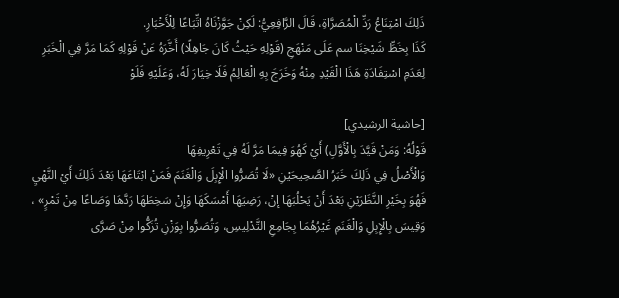ذَلِكَ امْتِنَاعُ رَدِّ الْمُصَرَّاةِ، قَالَ الرَّافِعِيُّ: لَكِنْ جَوَّزْنَاهُ اتِّبَاعًا لِلْأَخْبَارِ.
كَذَا بِخَطِّ شَيْخِنَا سم عَلَى مَنْهَجِ (قَوْلِهِ حَيْثُ كَانَ جَاهِلًا) أَخَّرَهُ عَنْ قَوْلِهِ كَمَا مَرَّ فِي الْخَبَرِ لِعَدَمِ اسْتِفَادَةِ هَذَا الْقَيْدِ مِنْهُ وَخَرَجَ بِهِ الْعَالِمُ فَلَا خِيَارَ لَهُ، وَعَلَيْهِ فَلَوْ

[حاشية الرشيدي]
قَوْلُهُ: وَمَنْ قَيَّدَ بِالْأَوَّلِ) أَيْ كَهُوَ فِيمَا مَرَّ لَهُ فِي تَعْرِيفِهَا
وَالْأَصْلُ فِي ذَلِكَ خَبَرُ الصَّحِيحَيْنِ «لَا تُصَرُّوا الْإِبِلَ وَالْغَنَمَ فَمَنْ ابْتَاعَهَا بَعْدَ ذَلِكَ أَيْ النَّهْيِ فَهُوَ بِخَيْرِ النَّظَرَيْنِ بَعْدَ أَنْ يَحْلُبَهَا إنْ، رَضِيَهَا أَمْسَكَهَا وَإِنْ سَخِطَهَا رَدَّهَا وَصَاعًا مِنْ تَمْرٍ» ، وَقِيسَ بِالْإِبِلِ وَالْغَنَمِ غَيْرُهُمَا بِجَامِعِ التَّدْلِيسِ، وَتُصَرُّوا بِوَزْنِ تُزَكُّوا مِنْ صَرَّى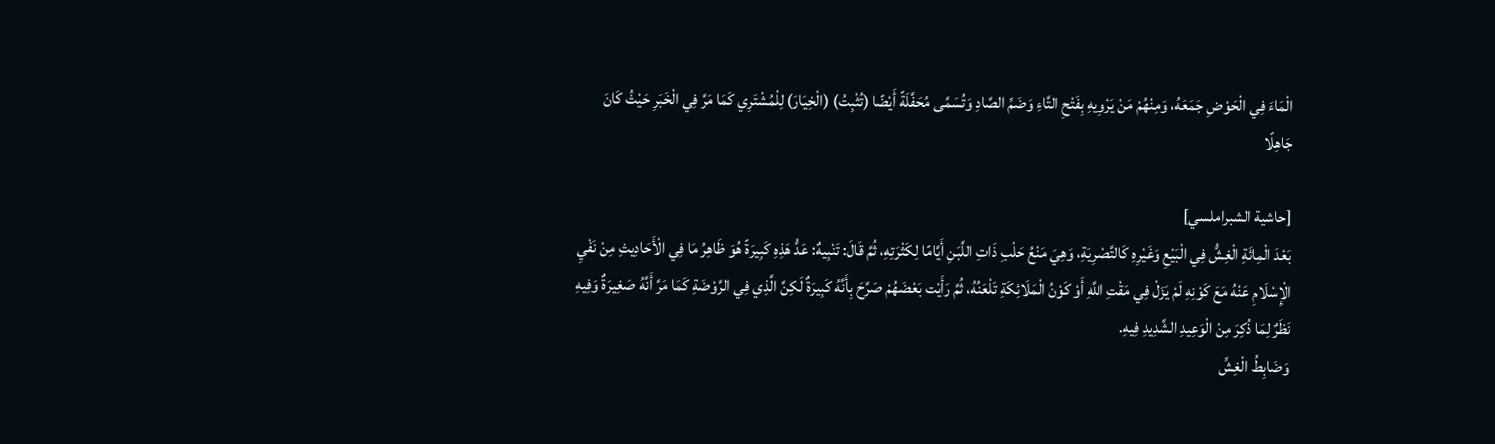الْمَاءَ فِي الْحَوْضِ جَمَعَهُ، وَمِنْهُمْ مَنْ يَرْوِيهِ بِفَتْحِ التَّاءِ وَضَمِّ الصَّادِ وَتُسَمَّى مُحَفَّلَةً أَيْضًا (تُثْبِتُ) (الْخِيَارَ) لِلْمُشْتَرِي كَمَا مَرَّ فِي الْخَبَرِ حَيْثُ كَانَ جَاهِلًا

[حاشية الشبراملسي]
بَعْدَ الْمِائَةِ الْغِشُّ فِي الْبَيْعِ وَغَيْرِهِ كَالتَّصْرِيَةِ، وَهِيَ مَنْعُ حَلْبِ ذَاتِ اللَّبَنِ أَيَّامًا لِكَثْرَتِهِ، ثُمَّ قَالَ: تَنْبِيهٌ: عَدُّ هَذِهِ كَبِيرَةً هُوَ ظَاهِرُ مَا فِي الْأَحَادِيثِ مِنْ نَفْيِ الْإِسْلَامِ عَنْهُ مَعَ كَوْنِهِ لَمْ يَزَلْ فِي مَقْتِ اللَّهِ أَوْ كَوْنُ الْمَلَائِكَةِ تَلْعَنُهُ، ثُمَّ رَأَيْت بَعْضَهُمْ صَرَّحَ بِأَنَّهُ كَبِيرَةٌ لَكِنَّ الَّذِي فِي الرَّوْضَةِ كَمَا مَرَّ أَنَّهُ صَغِيرَةٌ وَفِيهِ نَظَرٌ لِمَا ذُكِرَ مِنْ الْوَعِيدِ الشَّدِيدِ فِيهِ.
وَضَابِطُ الْغِشِّ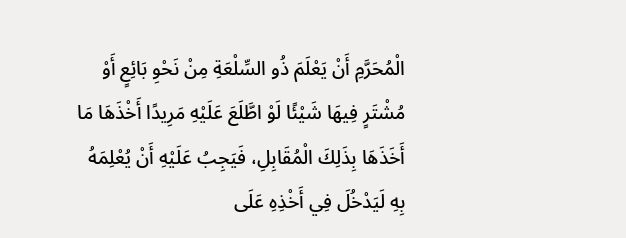الْمُحَرَّمِ أَنْ يَعْلَمَ ذُو السِّلْعَةِ مِنْ نَحْوِ بَائِعٍ أَوْ مُشْتَرٍ فِيهَا شَيْئًا لَوْ اطَّلَعَ عَلَيْهِ مَرِيدًا أَخْذَهَا مَا أَخَذَهَا بِذَلِكَ الْمُقَابِلِ، فَيَجِبُ عَلَيْهِ أَنْ يُعْلِمَهُ بِهِ لَيَدْخُلَ فِي أَخْذِهِ عَلَى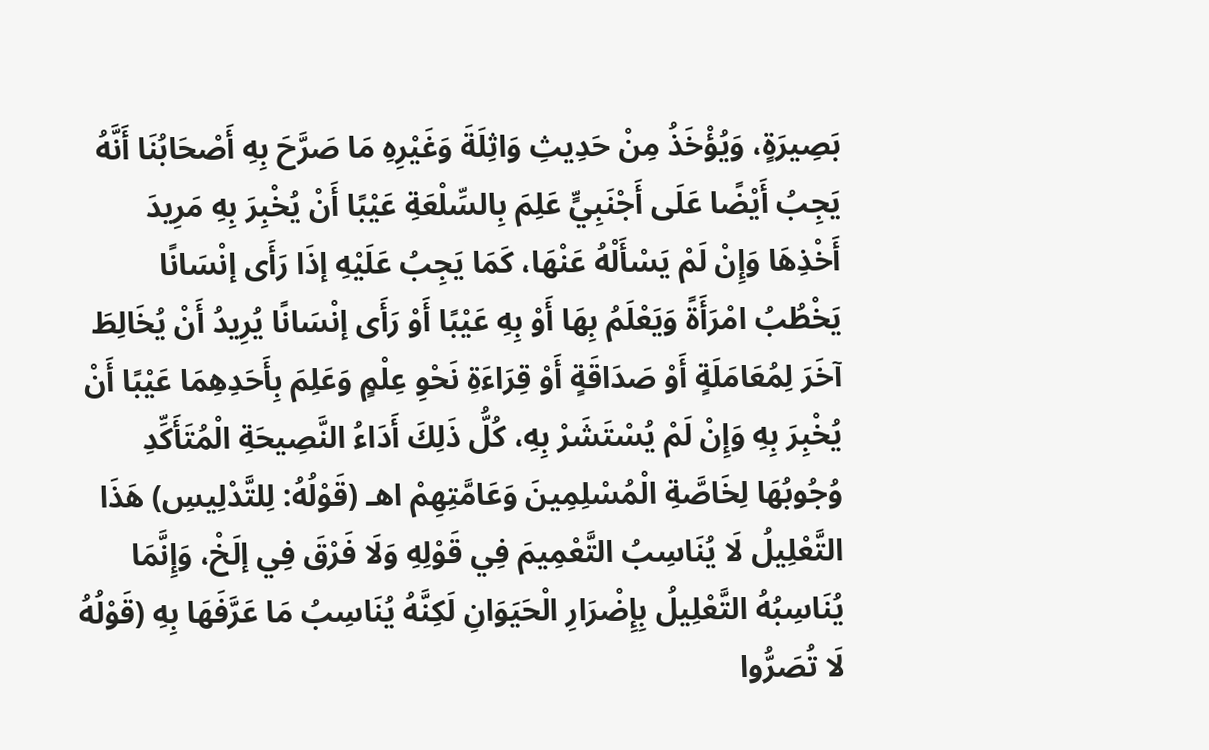بَصِيرَةٍ، وَيُؤْخَذُ مِنْ حَدِيثِ وَاثِلَةَ وَغَيْرِهِ مَا صَرَّحَ بِهِ أَصْحَابُنَا أَنَّهُ يَجِبُ أَيْضًا عَلَى أَجْنَبِيٍّ عَلِمَ بِالسِّلْعَةِ عَيْبًا أَنْ يُخْبِرَ بِهِ مَرِيدَ أَخْذِهَا وَإِنْ لَمْ يَسْأَلْهُ عَنْهَا، كَمَا يَجِبُ عَلَيْهِ إذَا رَأَى إنْسَانًا يَخْطُبُ امْرَأَةً وَيَعْلَمُ بِهَا أَوْ بِهِ عَيْبًا أَوْ رَأَى إنْسَانًا يُرِيدُ أَنْ يُخَالِطَ آخَرَ لِمُعَامَلَةٍ أَوْ صَدَاقَةٍ أَوْ قِرَاءَةِ نَحْوِ عِلْمٍ وَعَلِمَ بِأَحَدِهِمَا عَيْبًا أَنْ يُخْبِرَ بِهِ وَإِنْ لَمْ يُسْتَشَرْ بِهِ، كُلُّ ذَلِكَ أَدَاءُ النَّصِيحَةِ الْمُتَأَكِّدِ وُجُوبُهَا لِخَاصَّةِ الْمُسْلِمِينَ وَعَامَّتِهِمْ اهـ (قَوْلُهُ: لِلتَّدْلِيسِ) هَذَا التَّعْلِيلُ لَا يُنَاسِبُ التَّعْمِيمَ فِي قَوْلِهِ وَلَا فَرْقَ فِي إلَخْ، وَإِنَّمَا يُنَاسِبُهُ التَّعْلِيلُ بِإِضْرَارِ الْحَيَوَانِ لَكِنَّهُ يُنَاسِبُ مَا عَرَّفَهَا بِهِ (قَوْلُهُ لَا تُصَرُّوا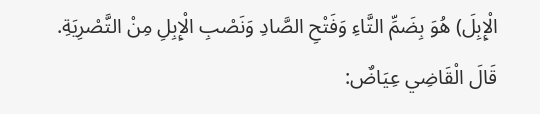الْإِبِلَ) هُوَ بِضَمِّ التَّاءِ وَفَتْحِ الصَّادِ وَنَصْبِ الْإِبِلِ مِنْ التَّصْرِيَةِ.
قَالَ الْقَاضِي عِيَاضٌ: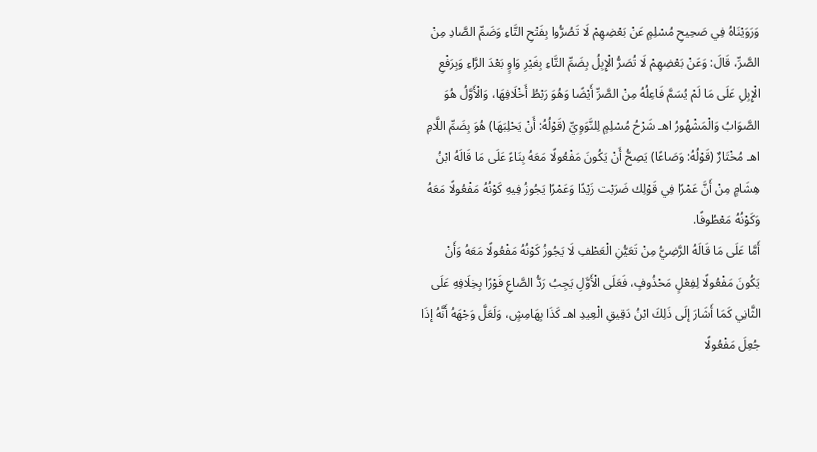وَرَوَيْنَاهُ فِي صَحِيحِ مُسْلِمٍ عَنْ بَعْضِهِمْ لَا تَصُرُّوا بِفَتْحِ التَّاءِ وَضَمِّ الصَّادِ مِنْ الصَّرِّ، قَالَ: وَعَنْ بَعْضِهِمْ لَا تُصَرُّ الْإِبِلُ بِضَمِّ التَّاءِ بِغَيْرِ وَاوٍ بَعْدَ الرَّاءِ وَبِرَفْعِ الْإِبِلِ عَلَى مَا لَمْ يُسَمَّ فَاعِلُهُ مِنْ الصَّرِّ أَيْضًا وَهُوَ رَبْطُ أَخْلَافِهَا، وَالْأَوَّلُ هُوَ الصَّوَابُ وَالْمَشْهُورُ اهـ شَرْحُ مُسْلِمٍ لِلنَّوَوِيِّ (قَوْلُهُ: أَنْ يَحْلِبَهَا) هُوَ بِضَمِّ اللَّامِ اهـ مُخْتَارٌ (قَوْلُهُ: وَصَاعًا) يَصِحُّ أَنْ يَكُونَ مَفْعُولًا مَعَهُ بِنَاءً عَلَى مَا قَالَهُ ابْنُ هِشَامٍ مِنْ أَنَّ عَمْرًا فِي قَوْلِك ضَرَبْت زَيْدًا وَعَمْرًا يَجُوزُ فِيهِ كَوْنُهُ مَفْعُولًا مَعَهُ وَكَوْنُهُ مَعْطُوفًا.
أَمَّا عَلَى مَا قَالَهُ الرَّضِيُّ مِنْ تَعَيُّنِ الْعَطْفِ لَا يَجُوزُ كَوْنُهُ مَفْعُولًا مَعَهُ وَأَنْ يَكُونَ مَفْعُولًا لِفِعْلٍ مَحْذُوفٍ، فَعَلَى الْأَوَّلِ يَجِبُ رَدُّ الصَّاعِ فَوْرًا بِخِلَافِهِ عَلَى الثَّانِي كَمَا أَشَارَ إلَى ذَلِكَ ابْنُ دَقِيقِ الْعِيدِ اهـ كَذَا بِهَامِشٍ، وَلَعَلَّ وَجْهَهُ أَنَّهُ إذَا جُعِلَ مَفْعُولًا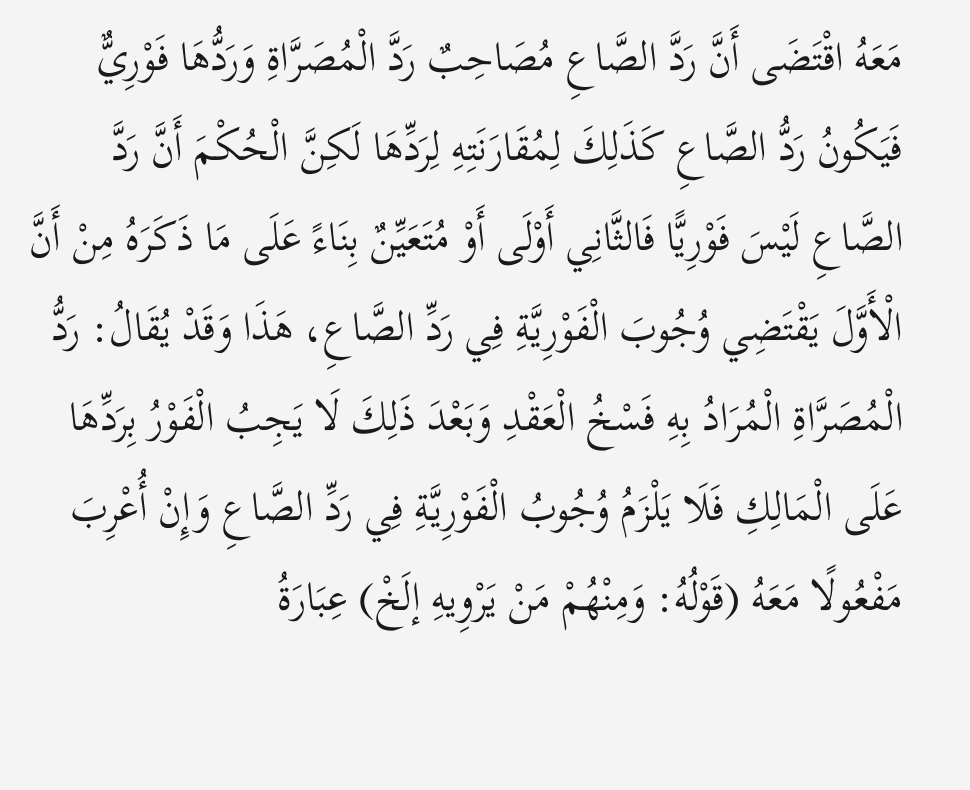مَعَهُ اقْتَضَى أَنَّ رَدَّ الصَّاعِ مُصَاحِبٌ رَدَّ الْمُصَرَّاةِ وَرَدُّهَا فَوْرِيٌّ فَيَكُونُ رَدُّ الصَّاعِ كَذَلِكَ لِمُقَارَنَتِهِ لِرَدِّهَا لَكِنَّ الْحُكْمَ أَنَّ رَدَّ الصَّاعِ لَيْسَ فَوْرِيًّا فَالثَّانِي أَوْلَى أَوْ مُتَعَيِّنٌ بِنَاءً عَلَى مَا ذَكَرَهُ مِنْ أَنَّ الْأَوَّلَ يَقْتَضِي وُجُوبَ الْفَوْرِيَّةِ فِي رَدِّ الصَّاعِ، هَذَا وَقَدْ يُقَالُ: رَدُّ الْمُصَرَّاةِ الْمُرَادُ بِهِ فَسْخُ الْعَقْدِ وَبَعْدَ ذَلِكَ لَا يَجِبُ الْفَوْرُ بِرَدِّهَا عَلَى الْمَالِكِ فَلَا يَلْزَمُ وُجُوبُ الْفَوْرِيَّةِ فِي رَدِّ الصَّاعِ وَإِنْ أُعْرِبَ مَفْعُولًا مَعَهُ (قَوْلُهُ: وَمِنْهُمْ مَنْ يَرْوِيهِ إلَخْ) عِبَارَةُ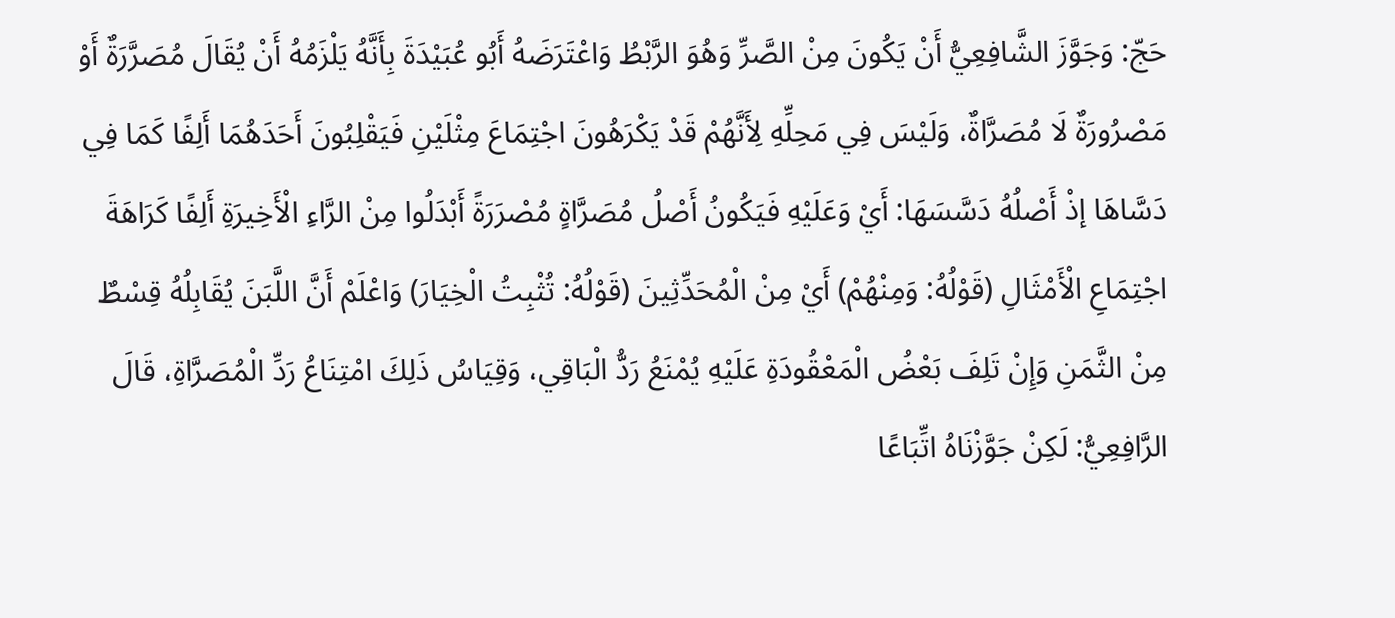حَجّ: وَجَوَّزَ الشَّافِعِيُّ أَنْ يَكُونَ مِنْ الصَّرِّ وَهُوَ الرَّبْطُ وَاعْتَرَضَهُ أَبُو عُبَيْدَةَ بِأَنَّهُ يَلْزَمُهُ أَنْ يُقَالَ مُصَرَّرَةٌ أَوْ مَصْرُورَةٌ لَا مُصَرَّاةٌ، وَلَيْسَ فِي مَحِلِّهِ لِأَنَّهُمْ قَدْ يَكْرَهُونَ اجْتِمَاعَ مِثْلَيْنِ فَيَقْلِبُونَ أَحَدَهُمَا أَلِفًا كَمَا فِي دَسَّاهَا إذْ أَصْلُهُ دَسَّسَهَا: أَيْ وَعَلَيْهِ فَيَكُونُ أَصْلُ مُصَرَّاةٍ مُصْرَرَةً أَبْدَلُوا مِنْ الرَّاءِ الْأَخِيرَةِ أَلِفًا كَرَاهَةَ اجْتِمَاعِ الْأَمْثَالِ (قَوْلُهُ: وَمِنْهُمْ) أَيْ مِنْ الْمُحَدِّثِينَ (قَوْلُهُ: تُثْبِتُ الْخِيَارَ) وَاعْلَمْ أَنَّ اللَّبَنَ يُقَابِلُهُ قِسْطٌ مِنْ الثَّمَنِ وَإِنْ تَلِفَ بَعْضُ الْمَعْقُودَةِ عَلَيْهِ يُمْنَعُ رَدُّ الْبَاقِي، وَقِيَاسُ ذَلِكَ امْتِنَاعُ رَدِّ الْمُصَرَّاةِ، قَالَ الرَّافِعِيُّ: لَكِنْ جَوَّزْنَاهُ اتِّبَاعًا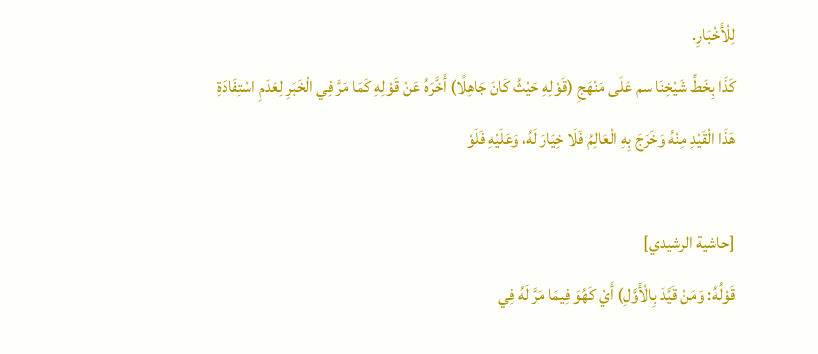لِلْأَخْبَارِ.
كَذَا بِخَطِّ شَيْخِنَا سم عَلَى مَنْهَجِ (قَوْلِهِ حَيْثُ كَانَ جَاهِلًا) أَخَّرَهُ عَنْ قَوْلِهِ كَمَا مَرَّ فِي الْخَبَرِ لِعَدَمِ اسْتِفَادَةِ هَذَا الْقَيْدِ مِنْهُ وَخَرَجَ بِهِ الْعَالِمُ فَلَا خِيَارَ لَهُ، وَعَلَيْهِ فَلَوْ

[حاشية الرشيدي]
قَوْلُهُ: وَمَنْ قَيَّدَ بِالْأَوَّلِ) أَيْ كَهُوَ فِيمَا مَرَّ لَهُ فِي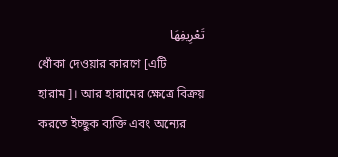تَعْرِيفِهَا
ধোঁকা দেওয়ার কারণে [এটি হারাম]। আর হারামের ক্ষেত্রে বিক্রয় করতে ইচ্ছুক ব্যক্তি এবং অন্যের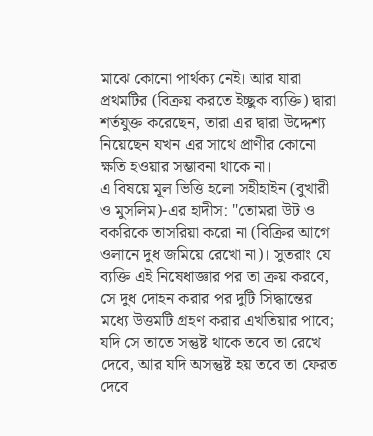মাঝে কোনো পার্থক্য নেই। আর যারা প্রথমটির (বিক্রয় করতে ইচ্ছুক ব্যক্তি) দ্বারা শর্তযুক্ত করেছেন, তারা এর দ্বারা উদ্দেশ্য নিয়েছেন যখন এর সাথে প্রাণীর কোনো ক্ষতি হওয়ার সম্ভাবনা থাকে না।
এ বিষয়ে মূল ভিত্তি হলো সহীহাইন (বুখারী ও মুসলিম)-এর হাদীস: "তোমরা উট ও বকরিকে তাসরিয়া করো না (বিক্রির আগে ওলানে দুধ জমিয়ে রেখো না)। সুতরাং যে ব্যক্তি এই নিষেধাজ্ঞার পর তা ক্রয় করবে, সে দুধ দোহন করার পর দুটি সিদ্ধান্তের মধ্যে উত্তমটি গ্রহণ করার এখতিয়ার পাবে; যদি সে তাতে সন্তুষ্ট থাকে তবে তা রেখে দেবে, আর যদি অসন্তুষ্ট হয় তবে তা ফেরত দেবে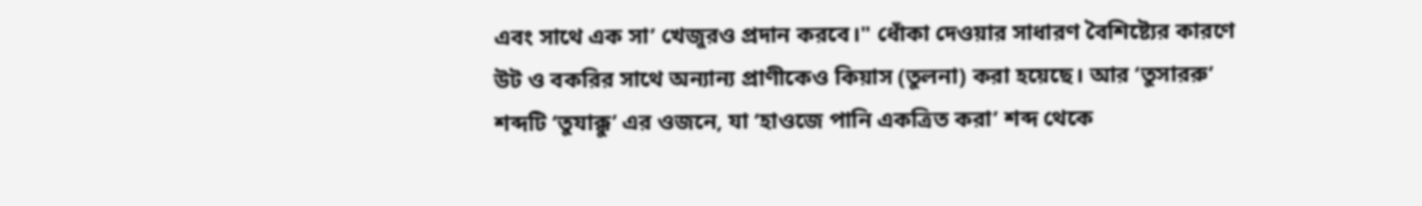এবং সাথে এক সা’ খেজুরও প্রদান করবে।" ধোঁকা দেওয়ার সাধারণ বৈশিষ্ট্যের কারণে উট ও বকরির সাথে অন্যান্য প্রাণীকেও কিয়াস (তুলনা) করা হয়েছে। আর ‘তুসাররু’ শব্দটি ‘তুযাক্কু’ এর ওজনে, যা ‘হাওজে পানি একত্রিত করা’ শব্দ থেকে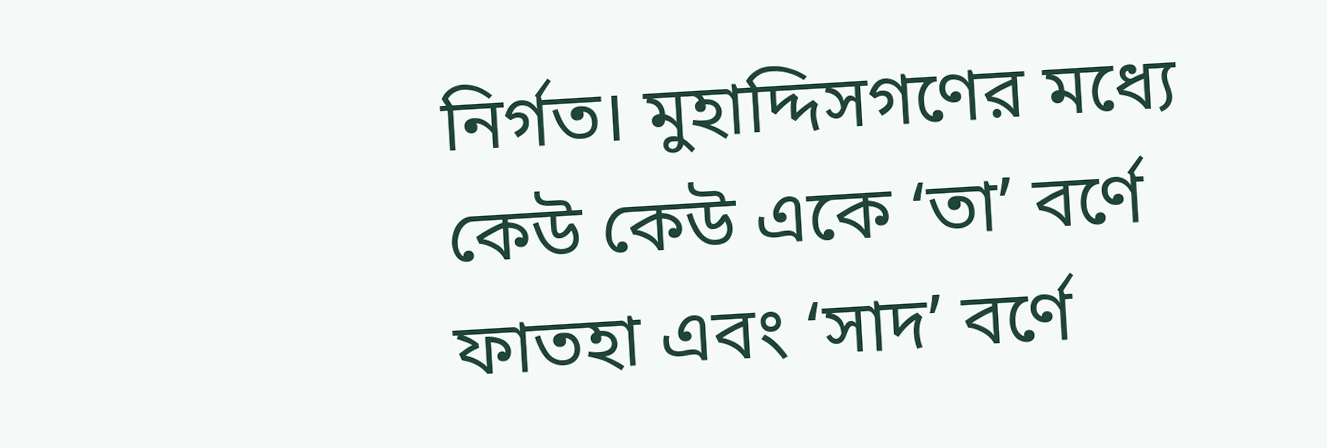নির্গত। মুহাদ্দিসগণের মধ্যে কেউ কেউ একে ‘তা’ বর্ণে ফাতহা এবং ‘সাদ’ বর্ণে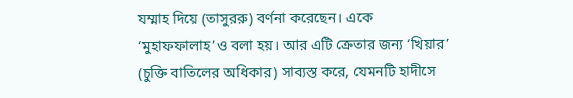যম্মাহ দিয়ে (তাসুররু) বর্ণনা করেছেন। একে ‘মুহাফফালাহ’ও বলা হয়। আর এটি ক্রেতার জন্য ‘খিয়ার’ (চুক্তি বাতিলের অধিকার) সাব্যস্ত করে, যেমনটি হাদীসে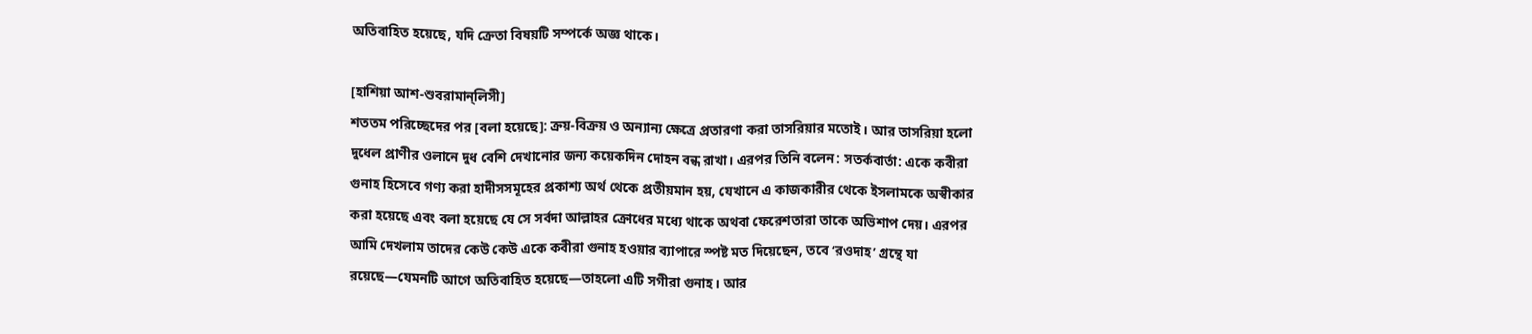অতিবাহিত হয়েছে, যদি ক্রেতা বিষয়টি সম্পর্কে অজ্ঞ থাকে।

[হাশিয়া আশ-শুবরামান্লিসী]
শততম পরিচ্ছেদের পর [বলা হয়েছে]: ক্রয়-বিক্রয় ও অন্যান্য ক্ষেত্রে প্রতারণা করা তাসরিয়ার মতোই। আর তাসরিয়া হলো দুধেল প্রাণীর ওলানে দুধ বেশি দেখানোর জন্য কয়েকদিন দোহন বন্ধ রাখা। এরপর তিনি বলেন: সতর্কবার্তা: একে কবীরা গুনাহ হিসেবে গণ্য করা হাদীসসমূহের প্রকাশ্য অর্থ থেকে প্রতীয়মান হয়, যেখানে এ কাজকারীর থেকে ইসলামকে অস্বীকার করা হয়েছে এবং বলা হয়েছে যে সে সর্বদা আল্লাহর ক্রোধের মধ্যে থাকে অথবা ফেরেশতারা তাকে অভিশাপ দেয়। এরপর আমি দেখলাম তাদের কেউ কেউ একে কবীরা গুনাহ হওয়ার ব্যাপারে স্পষ্ট মত দিয়েছেন, তবে ‘রওদাহ’ গ্রন্থে যা রয়েছে—যেমনটি আগে অতিবাহিত হয়েছে—তাহলো এটি সগীরা গুনাহ। আর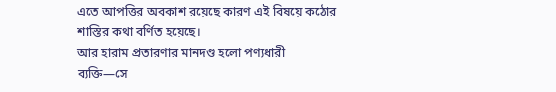এতে আপত্তির অবকাশ রয়েছে কারণ এই বিষয়ে কঠোর শাস্তির কথা বর্ণিত হয়েছে।
আর হারাম প্রতারণার মানদণ্ড হলো পণ্যধারী ব্যক্তি—সে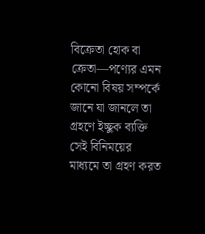বিক্রেতা হোক বা ক্রেতা—পণ্যের এমন কোনো বিষয় সম্পর্কে জানে যা জানলে তা গ্রহণে ইচ্ছুক ব্যক্তি সেই বিনিময়ের মাধ্যমে তা গ্রহণ করত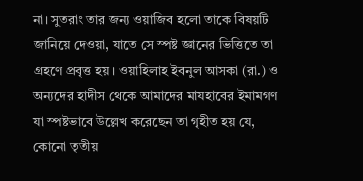না। সুতরাং তার জন্য ওয়াজিব হলো তাকে বিষয়টি জানিয়ে দেওয়া, যাতে সে স্পষ্ট জ্ঞানের ভিত্তিতে তা গ্রহণে প্রবৃত্ত হয়। ওয়াহিলাহ ইবনুল আসকা (রা.) ও অন্যদের হাদীস থেকে আমাদের মাযহাবের ইমামগণ যা স্পষ্টভাবে উল্লেখ করেছেন তা গৃহীত হয় যে, কোনো তৃতীয়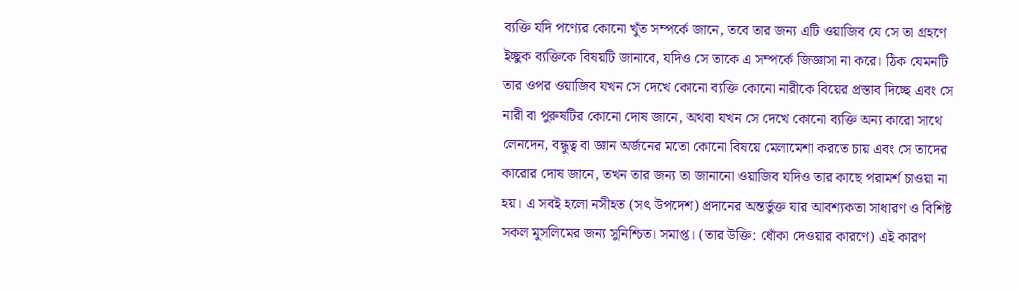ব্যক্তি যদি পণ্যের কোনো খুঁত সম্পর্কে জানে, তবে তার জন্য এটি ওয়াজিব যে সে তা গ্রহণে ইচ্ছুক ব্যক্তিকে বিষয়টি জানাবে, যদিও সে তাকে এ সম্পর্কে জিজ্ঞাসা না করে। ঠিক যেমনটি তার ওপর ওয়াজিব যখন সে দেখে কোনো ব্যক্তি কোনো নারীকে বিয়ের প্রস্তাব দিচ্ছে এবং সে নারী বা পুরুষটির কোনো দোষ জানে, অথবা যখন সে দেখে কোনো ব্যক্তি অন্য কারো সাথে লেনদেন, বন্ধুত্ব বা জ্ঞান অর্জনের মতো কোনো বিষয়ে মেলামেশা করতে চায় এবং সে তাদের কারোর দোষ জানে, তখন তার জন্য তা জানানো ওয়াজিব যদিও তার কাছে পরামর্শ চাওয়া না হয়। এ সবই হলো নসীহত (সৎ উপদেশ) প্রদানের অন্তর্ভুক্ত যার আবশ্যকতা সাধারণ ও বিশিষ্ট সকল মুসলিমের জন্য সুনিশ্চিত। সমাপ্ত। (তার উক্তি: ধোঁকা দেওয়ার কারণে) এই কারণ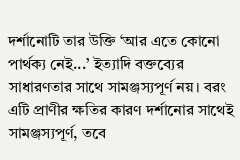দর্শানোটি তার উক্তি ‘আর এতে কোনো পার্থক্য নেই...’ ইত্যাদি বক্তব্যের সাধারণতার সাথে সামঞ্জস্যপূর্ণ নয়। বরং এটি প্রাণীর ক্ষতির কারণ দর্শানোর সাথেই সামঞ্জস্যপূর্ণ, তবে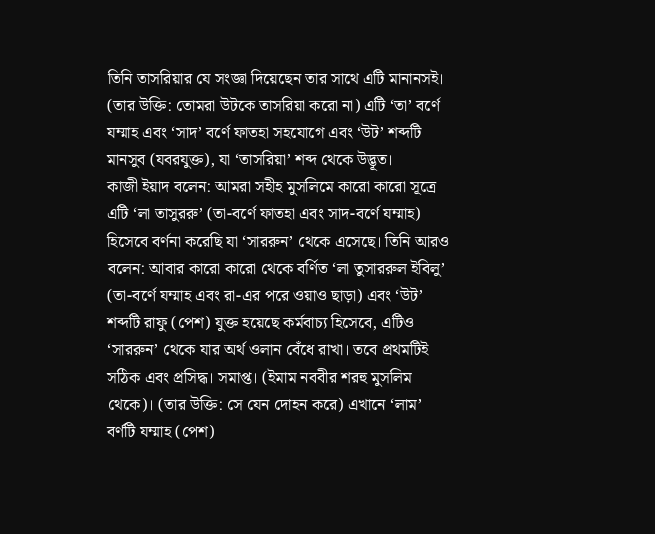তিনি তাসরিয়ার যে সংজ্ঞা দিয়েছেন তার সাথে এটি মানানসই। (তার উক্তি: তোমরা উটকে তাসরিয়া করো না) এটি ‘তা’ বর্ণে যম্মাহ এবং ‘সাদ’ বর্ণে ফাতহা সহযোগে এবং ‘উট’ শব্দটি মানসুব (যবরযুক্ত), যা ‘তাসরিয়া’ শব্দ থেকে উদ্ভূত।
কাজী ইয়াদ বলেন: আমরা সহীহ মুসলিমে কারো কারো সূত্রে এটি ‘লা তাসুররু’ (তা-বর্ণে ফাতহা এবং সাদ-বর্ণে যম্মাহ) হিসেবে বর্ণনা করেছি যা ‘সাররুন’ থেকে এসেছে। তিনি আরও বলেন: আবার কারো কারো থেকে বর্ণিত ‘লা তুসাররুল ইবিলু’ (তা-বর্ণে যম্মাহ এবং রা-এর পরে ওয়াও ছাড়া) এবং ‘উট’ শব্দটি রাফু (পেশ) যুক্ত হয়েছে কর্মবাচ্য হিসেবে, এটিও ‘সাররুন’ থেকে যার অর্থ ওলান বেঁধে রাখা। তবে প্রথমটিই সঠিক এবং প্রসিদ্ধ। সমাপ্ত। (ইমাম নববীর শরহু মুসলিম থেকে)। (তার উক্তি: সে যেন দোহন করে) এখানে ‘লাম’ বর্ণটি যম্মাহ (পেশ)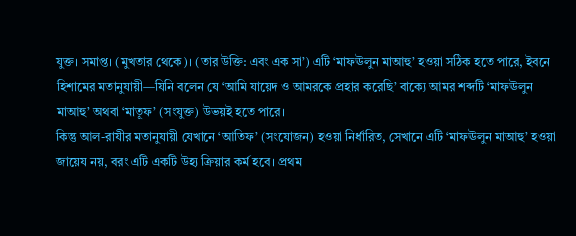যুক্ত। সমাপ্ত। (মুখতার থেকে)। (তার উক্তি: এবং এক সা’) এটি ‘মাফঊলুন মাআহু’ হওয়া সঠিক হতে পারে, ইবনে হিশামের মতানুযায়ী—যিনি বলেন যে ‘আমি যায়েদ ও আমরকে প্রহার করেছি’ বাক্যে আমর শব্দটি ‘মাফঊলুন মাআহু’ অথবা ‘মাতূফ’ (সংযুক্ত) উভয়ই হতে পারে।
কিন্তু আল-রাযীর মতানুযায়ী যেখানে ‘আতিফ’ (সংযোজন) হওয়া নির্ধারিত, সেখানে এটি ‘মাফঊলুন মাআহু’ হওয়া জায়েয নয়, বরং এটি একটি উহ্য ক্রিয়ার কর্ম হবে। প্রথম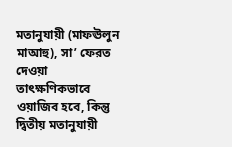মতানুযায়ী (মাফঊলুন মাআহু), সা’ ফেরত দেওয়া তাৎক্ষণিকভাবে ওয়াজিব হবে, কিন্তু দ্বিতীয় মতানুযায়ী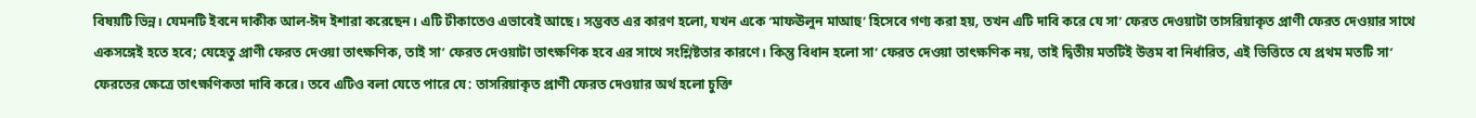বিষয়টি ভিন্ন। যেমনটি ইবনে দাকীক আল-ঈদ ইশারা করেছেন। এটি টীকাতেও এভাবেই আছে। সম্ভবত এর কারণ হলো, যখন একে ‘মাফঊলুন মাআহু’ হিসেবে গণ্য করা হয়, তখন এটি দাবি করে যে সা’ ফেরত দেওয়াটা তাসরিয়াকৃত প্রাণী ফেরত দেওয়ার সাথে একসঙ্গেই হতে হবে; যেহেতু প্রাণী ফেরত দেওয়া তাৎক্ষণিক, তাই সা’ ফেরত দেওয়াটা তাৎক্ষণিক হবে এর সাথে সংশ্লিষ্টতার কারণে। কিন্তু বিধান হলো সা’ ফেরত দেওয়া তাৎক্ষণিক নয়, তাই দ্বিতীয় মতটিই উত্তম বা নির্ধারিত, এই ভিত্তিতে যে প্রথম মতটি সা’ ফেরতের ক্ষেত্রে তাৎক্ষণিকতা দাবি করে। তবে এটিও বলা যেতে পারে যে: তাসরিয়াকৃত প্রাণী ফেরত দেওয়ার অর্থ হলো চুক্তি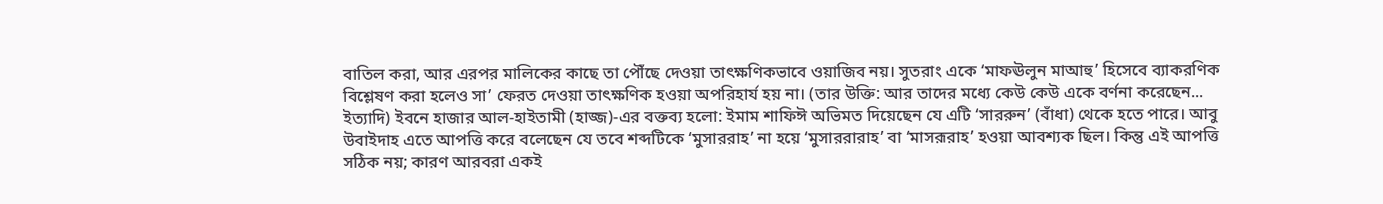বাতিল করা, আর এরপর মালিকের কাছে তা পৌঁছে দেওয়া তাৎক্ষণিকভাবে ওয়াজিব নয়। সুতরাং একে ‘মাফঊলুন মাআহু’ হিসেবে ব্যাকরণিক বিশ্লেষণ করা হলেও সা’ ফেরত দেওয়া তাৎক্ষণিক হওয়া অপরিহার্য হয় না। (তার উক্তি: আর তাদের মধ্যে কেউ কেউ একে বর্ণনা করেছেন... ইত্যাদি) ইবনে হাজার আল-হাইতামী (হাজ্জ)-এর বক্তব্য হলো: ইমাম শাফিঈ অভিমত দিয়েছেন যে এটি ‘সাররুন’ (বাঁধা) থেকে হতে পারে। আবু উবাইদাহ এতে আপত্তি করে বলেছেন যে তবে শব্দটিকে ‘মুসাররাহ’ না হয়ে ‘মুসাররারাহ’ বা ‘মাসরূরাহ’ হওয়া আবশ্যক ছিল। কিন্তু এই আপত্তি সঠিক নয়; কারণ আরবরা একই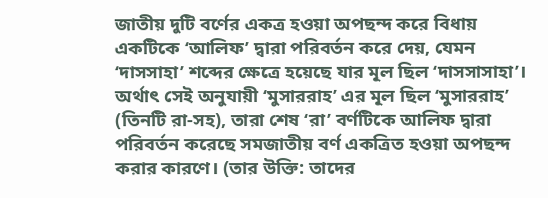জাতীয় দুটি বর্ণের একত্র হওয়া অপছন্দ করে বিধায় একটিকে ‘আলিফ’ দ্বারা পরিবর্তন করে দেয়, যেমন ‘দাসসাহা’ শব্দের ক্ষেত্রে হয়েছে যার মূল ছিল ‘দাসসাসাহা’। অর্থাৎ সেই অনুযায়ী ‘মুসাররাহ’ এর মূল ছিল ‘মুসাররাহ’ (তিনটি রা-সহ), তারা শেষ ‘রা’ বর্ণটিকে আলিফ দ্বারা পরিবর্তন করেছে সমজাতীয় বর্ণ একত্রিত হওয়া অপছন্দ করার কারণে। (তার উক্তি: তাদের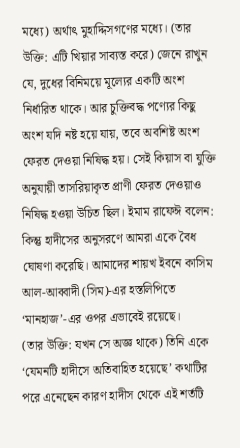মধ্যে) অর্থাৎ মুহাদ্দিসগণের মধ্যে। (তার উক্তি: এটি খিয়ার সাব্যস্ত করে) জেনে রাখুন যে, দুধের বিনিময়ে মূল্যের একটি অংশ নির্ধারিত থাকে। আর চুক্তিবদ্ধ পণ্যের কিছু অংশ যদি নষ্ট হয়ে যায়, তবে অবশিষ্ট অংশ ফেরত দেওয়া নিষিদ্ধ হয়। সেই কিয়াস বা যুক্তি অনুযায়ী তাসরিয়াকৃত প্রাণী ফেরত দেওয়াও নিষিদ্ধ হওয়া উচিত ছিল। ইমাম রাফেঈ বলেন: কিন্তু হাদীসের অনুসরণে আমরা একে বৈধ ঘোষণা করেছি। আমাদের শায়খ ইবনে কাসিম আল-আব্বাদী (সিম)-এর হস্তলিপিতে ‘মানহাজ’-এর ওপর এভাবেই রয়েছে।
(তার উক্তি: যখন সে অজ্ঞ থাকে) তিনি একে ‘যেমনটি হাদীসে অতিবাহিত হয়েছে’ কথাটির পরে এনেছেন কারণ হাদীস থেকে এই শর্তটি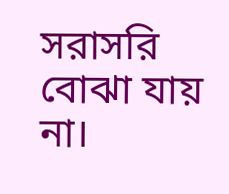সরাসরি বোঝা যায় না।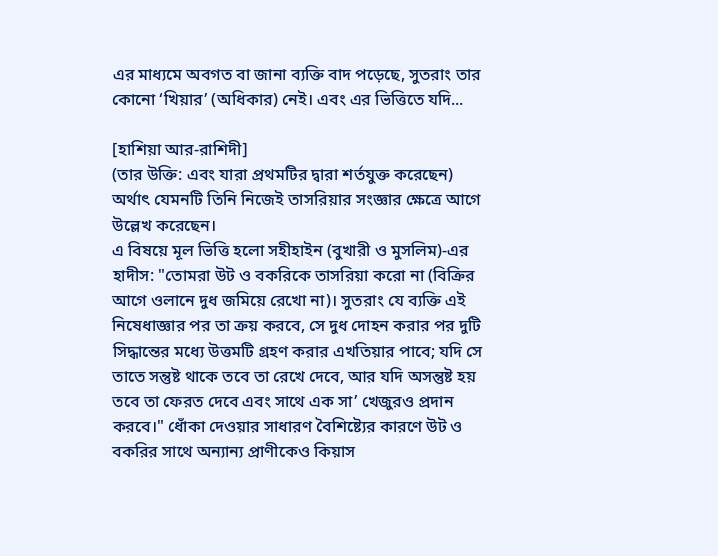এর মাধ্যমে অবগত বা জানা ব্যক্তি বাদ পড়েছে, সুতরাং তার কোনো ‘খিয়ার’ (অধিকার) নেই। এবং এর ভিত্তিতে যদি...

[হাশিয়া আর-রাশিদী]
(তার উক্তি: এবং যারা প্রথমটির দ্বারা শর্তযুক্ত করেছেন) অর্থাৎ যেমনটি তিনি নিজেই তাসরিয়ার সংজ্ঞার ক্ষেত্রে আগে উল্লেখ করেছেন।
এ বিষয়ে মূল ভিত্তি হলো সহীহাইন (বুখারী ও মুসলিম)-এর হাদীস: "তোমরা উট ও বকরিকে তাসরিয়া করো না (বিক্রির আগে ওলানে দুধ জমিয়ে রেখো না)। সুতরাং যে ব্যক্তি এই নিষেধাজ্ঞার পর তা ক্রয় করবে, সে দুধ দোহন করার পর দুটি সিদ্ধান্তের মধ্যে উত্তমটি গ্রহণ করার এখতিয়ার পাবে; যদি সে তাতে সন্তুষ্ট থাকে তবে তা রেখে দেবে, আর যদি অসন্তুষ্ট হয় তবে তা ফেরত দেবে এবং সাথে এক সা’ খেজুরও প্রদান করবে।" ধোঁকা দেওয়ার সাধারণ বৈশিষ্ট্যের কারণে উট ও বকরির সাথে অন্যান্য প্রাণীকেও কিয়াস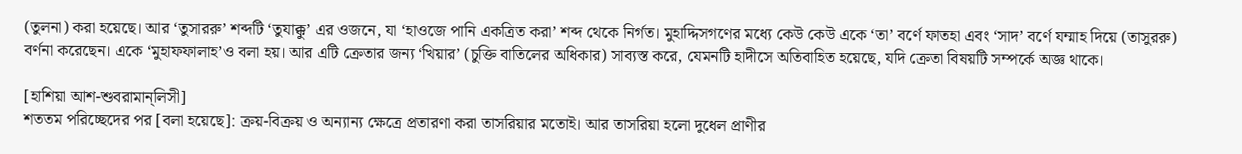(তুলনা) করা হয়েছে। আর ‘তুসাররু’ শব্দটি ‘তুযাক্কু’ এর ওজনে, যা ‘হাওজে পানি একত্রিত করা’ শব্দ থেকে নির্গত। মুহাদ্দিসগণের মধ্যে কেউ কেউ একে ‘তা’ বর্ণে ফাতহা এবং ‘সাদ’ বর্ণে যম্মাহ দিয়ে (তাসুররু) বর্ণনা করেছেন। একে ‘মুহাফফালাহ’ও বলা হয়। আর এটি ক্রেতার জন্য ‘খিয়ার’ (চুক্তি বাতিলের অধিকার) সাব্যস্ত করে, যেমনটি হাদীসে অতিবাহিত হয়েছে, যদি ক্রেতা বিষয়টি সম্পর্কে অজ্ঞ থাকে।

[হাশিয়া আশ-শুবরামান্লিসী]
শততম পরিচ্ছেদের পর [বলা হয়েছে]: ক্রয়-বিক্রয় ও অন্যান্য ক্ষেত্রে প্রতারণা করা তাসরিয়ার মতোই। আর তাসরিয়া হলো দুধেল প্রাণীর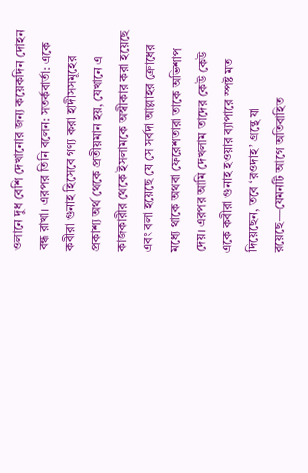ওলানে দুধ বেশি দেখানোর জন্য কয়েকদিন দোহন বন্ধ রাখা। এরপর তিনি বলেন: সতর্কবার্তা: একে কবীরা গুনাহ হিসেবে গণ্য করা হাদীসসমূহের প্রকাশ্য অর্থ থেকে প্রতীয়মান হয়, যেখানে এ কাজকারীর থেকে ইসলামকে অস্বীকার করা হয়েছে এবং বলা হয়েছে যে সে সর্বদা আল্লাহর ক্রোধের মধ্যে থাকে অথবা ফেরেশতারা তাকে অভিশাপ দেয়। এরপর আমি দেখলাম তাদের কেউ কেউ একে কবীরা গুনাহ হওয়ার ব্যাপারে স্পষ্ট মত দিয়েছেন, তবে ‘রওদাহ’ গ্রন্থে যা রয়েছে—যেমনটি আগে অতিবাহিত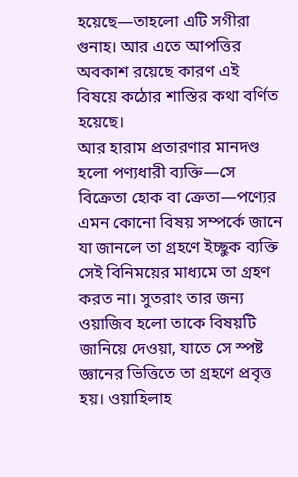হয়েছে—তাহলো এটি সগীরা গুনাহ। আর এতে আপত্তির অবকাশ রয়েছে কারণ এই বিষয়ে কঠোর শাস্তির কথা বর্ণিত হয়েছে।
আর হারাম প্রতারণার মানদণ্ড হলো পণ্যধারী ব্যক্তি—সে বিক্রেতা হোক বা ক্রেতা—পণ্যের এমন কোনো বিষয় সম্পর্কে জানে যা জানলে তা গ্রহণে ইচ্ছুক ব্যক্তি সেই বিনিময়ের মাধ্যমে তা গ্রহণ করত না। সুতরাং তার জন্য ওয়াজিব হলো তাকে বিষয়টি জানিয়ে দেওয়া, যাতে সে স্পষ্ট জ্ঞানের ভিত্তিতে তা গ্রহণে প্রবৃত্ত হয়। ওয়াহিলাহ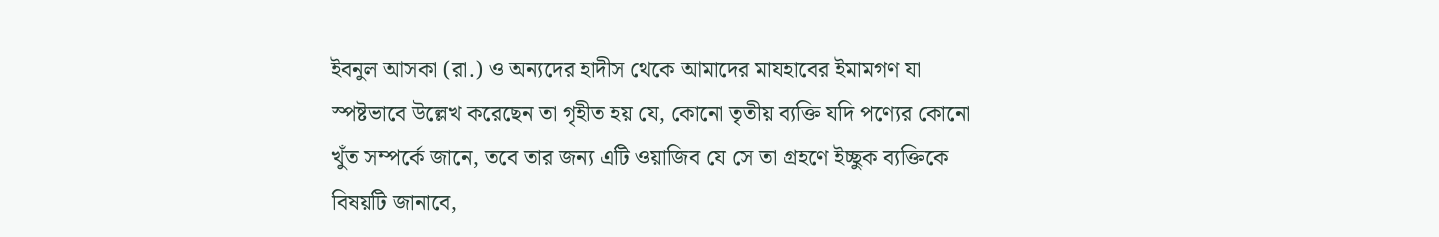ইবনুল আসকা (রা.) ও অন্যদের হাদীস থেকে আমাদের মাযহাবের ইমামগণ যা স্পষ্টভাবে উল্লেখ করেছেন তা গৃহীত হয় যে, কোনো তৃতীয় ব্যক্তি যদি পণ্যের কোনো খুঁত সম্পর্কে জানে, তবে তার জন্য এটি ওয়াজিব যে সে তা গ্রহণে ইচ্ছুক ব্যক্তিকে বিষয়টি জানাবে,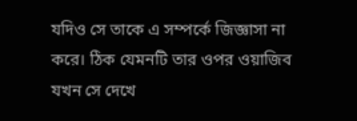যদিও সে তাকে এ সম্পর্কে জিজ্ঞাসা না করে। ঠিক যেমনটি তার ওপর ওয়াজিব যখন সে দেখে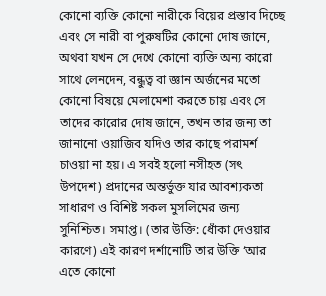কোনো ব্যক্তি কোনো নারীকে বিয়ের প্রস্তাব দিচ্ছে এবং সে নারী বা পুরুষটির কোনো দোষ জানে, অথবা যখন সে দেখে কোনো ব্যক্তি অন্য কারো সাথে লেনদেন, বন্ধুত্ব বা জ্ঞান অর্জনের মতো কোনো বিষয়ে মেলামেশা করতে চায় এবং সে তাদের কারোর দোষ জানে, তখন তার জন্য তা জানানো ওয়াজিব যদিও তার কাছে পরামর্শ চাওয়া না হয়। এ সবই হলো নসীহত (সৎ উপদেশ) প্রদানের অন্তর্ভুক্ত যার আবশ্যকতা সাধারণ ও বিশিষ্ট সকল মুসলিমের জন্য সুনিশ্চিত। সমাপ্ত। (তার উক্তি: ধোঁকা দেওয়ার কারণে) এই কারণ দর্শানোটি তার উক্তি ‘আর এতে কোনো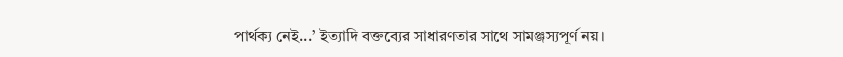পার্থক্য নেই...’ ইত্যাদি বক্তব্যের সাধারণতার সাথে সামঞ্জস্যপূর্ণ নয়।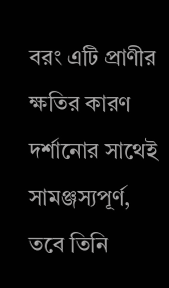বরং এটি প্রাণীর ক্ষতির কারণ দর্শানোর সাথেই সামঞ্জস্যপূর্ণ, তবে তিনি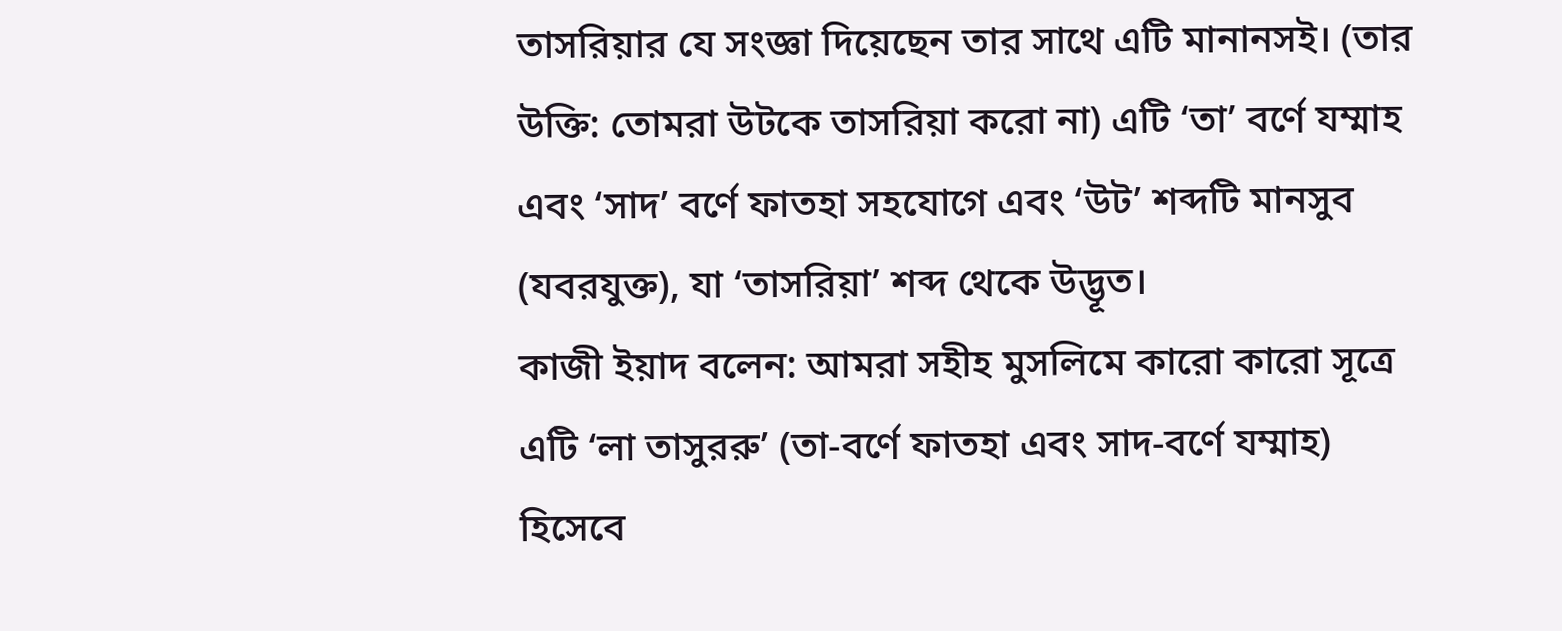তাসরিয়ার যে সংজ্ঞা দিয়েছেন তার সাথে এটি মানানসই। (তার উক্তি: তোমরা উটকে তাসরিয়া করো না) এটি ‘তা’ বর্ণে যম্মাহ এবং ‘সাদ’ বর্ণে ফাতহা সহযোগে এবং ‘উট’ শব্দটি মানসুব (যবরযুক্ত), যা ‘তাসরিয়া’ শব্দ থেকে উদ্ভূত।
কাজী ইয়াদ বলেন: আমরা সহীহ মুসলিমে কারো কারো সূত্রে এটি ‘লা তাসুররু’ (তা-বর্ণে ফাতহা এবং সাদ-বর্ণে যম্মাহ) হিসেবে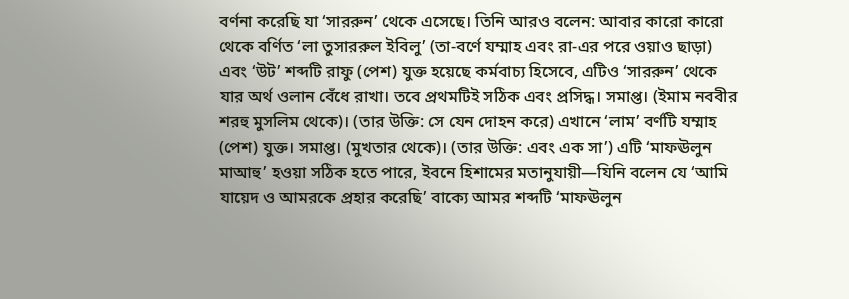বর্ণনা করেছি যা ‘সাররুন’ থেকে এসেছে। তিনি আরও বলেন: আবার কারো কারো থেকে বর্ণিত ‘লা তুসাররুল ইবিলু’ (তা-বর্ণে যম্মাহ এবং রা-এর পরে ওয়াও ছাড়া) এবং ‘উট’ শব্দটি রাফু (পেশ) যুক্ত হয়েছে কর্মবাচ্য হিসেবে, এটিও ‘সাররুন’ থেকে যার অর্থ ওলান বেঁধে রাখা। তবে প্রথমটিই সঠিক এবং প্রসিদ্ধ। সমাপ্ত। (ইমাম নববীর শরহু মুসলিম থেকে)। (তার উক্তি: সে যেন দোহন করে) এখানে ‘লাম’ বর্ণটি যম্মাহ (পেশ) যুক্ত। সমাপ্ত। (মুখতার থেকে)। (তার উক্তি: এবং এক সা’) এটি ‘মাফঊলুন মাআহু’ হওয়া সঠিক হতে পারে, ইবনে হিশামের মতানুযায়ী—যিনি বলেন যে ‘আমি যায়েদ ও আমরকে প্রহার করেছি’ বাক্যে আমর শব্দটি ‘মাফঊলুন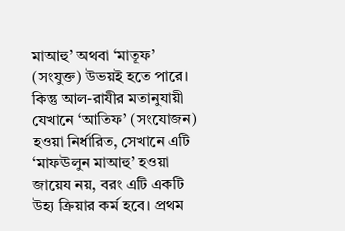মাআহু’ অথবা ‘মাতূফ’ (সংযুক্ত) উভয়ই হতে পারে।
কিন্তু আল-রাযীর মতানুযায়ী যেখানে ‘আতিফ’ (সংযোজন) হওয়া নির্ধারিত, সেখানে এটি ‘মাফঊলুন মাআহু’ হওয়া জায়েয নয়, বরং এটি একটি উহ্য ক্রিয়ার কর্ম হবে। প্রথম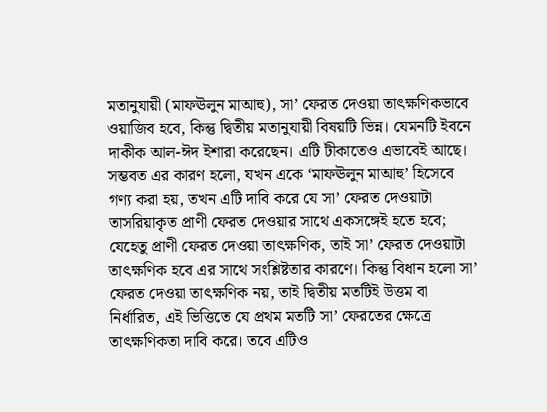মতানুযায়ী (মাফঊলুন মাআহু), সা’ ফেরত দেওয়া তাৎক্ষণিকভাবে ওয়াজিব হবে, কিন্তু দ্বিতীয় মতানুযায়ী বিষয়টি ভিন্ন। যেমনটি ইবনে দাকীক আল-ঈদ ইশারা করেছেন। এটি টীকাতেও এভাবেই আছে। সম্ভবত এর কারণ হলো, যখন একে ‘মাফঊলুন মাআহু’ হিসেবে গণ্য করা হয়, তখন এটি দাবি করে যে সা’ ফেরত দেওয়াটা তাসরিয়াকৃত প্রাণী ফেরত দেওয়ার সাথে একসঙ্গেই হতে হবে; যেহেতু প্রাণী ফেরত দেওয়া তাৎক্ষণিক, তাই সা’ ফেরত দেওয়াটা তাৎক্ষণিক হবে এর সাথে সংশ্লিষ্টতার কারণে। কিন্তু বিধান হলো সা’ ফেরত দেওয়া তাৎক্ষণিক নয়, তাই দ্বিতীয় মতটিই উত্তম বা নির্ধারিত, এই ভিত্তিতে যে প্রথম মতটি সা’ ফেরতের ক্ষেত্রে তাৎক্ষণিকতা দাবি করে। তবে এটিও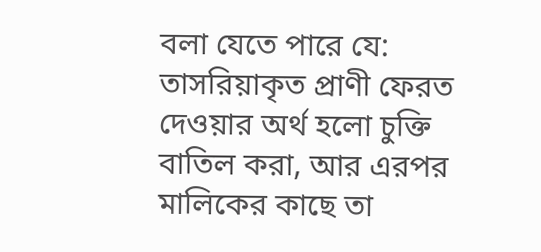বলা যেতে পারে যে: তাসরিয়াকৃত প্রাণী ফেরত দেওয়ার অর্থ হলো চুক্তি বাতিল করা, আর এরপর মালিকের কাছে তা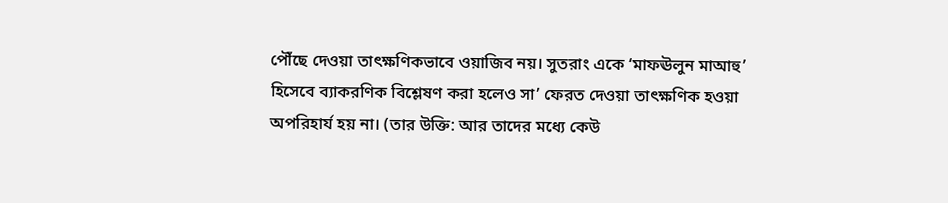পৌঁছে দেওয়া তাৎক্ষণিকভাবে ওয়াজিব নয়। সুতরাং একে ‘মাফঊলুন মাআহু’ হিসেবে ব্যাকরণিক বিশ্লেষণ করা হলেও সা’ ফেরত দেওয়া তাৎক্ষণিক হওয়া অপরিহার্য হয় না। (তার উক্তি: আর তাদের মধ্যে কেউ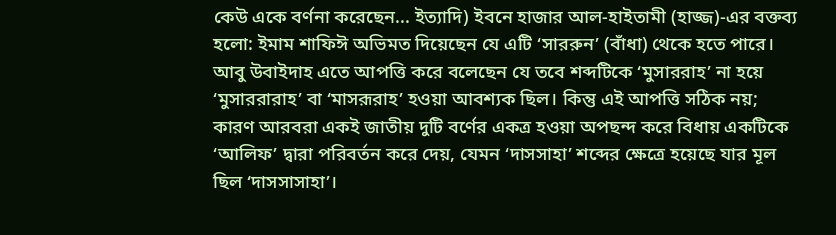কেউ একে বর্ণনা করেছেন... ইত্যাদি) ইবনে হাজার আল-হাইতামী (হাজ্জ)-এর বক্তব্য হলো: ইমাম শাফিঈ অভিমত দিয়েছেন যে এটি ‘সাররুন’ (বাঁধা) থেকে হতে পারে। আবু উবাইদাহ এতে আপত্তি করে বলেছেন যে তবে শব্দটিকে ‘মুসাররাহ’ না হয়ে ‘মুসাররারাহ’ বা ‘মাসরূরাহ’ হওয়া আবশ্যক ছিল। কিন্তু এই আপত্তি সঠিক নয়; কারণ আরবরা একই জাতীয় দুটি বর্ণের একত্র হওয়া অপছন্দ করে বিধায় একটিকে ‘আলিফ’ দ্বারা পরিবর্তন করে দেয়, যেমন ‘দাসসাহা’ শব্দের ক্ষেত্রে হয়েছে যার মূল ছিল ‘দাসসাসাহা’।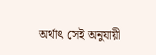অর্থাৎ সেই অনুযায়ী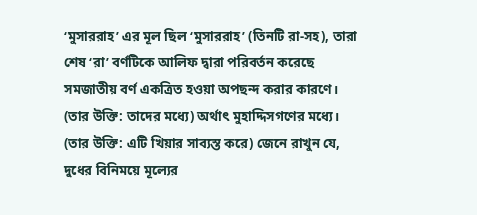‘মুসাররাহ’ এর মূল ছিল ‘মুসাররাহ’ (তিনটি রা-সহ), তারা শেষ ‘রা’ বর্ণটিকে আলিফ দ্বারা পরিবর্তন করেছে সমজাতীয় বর্ণ একত্রিত হওয়া অপছন্দ করার কারণে। (তার উক্তি: তাদের মধ্যে) অর্থাৎ মুহাদ্দিসগণের মধ্যে। (তার উক্তি: এটি খিয়ার সাব্যস্ত করে) জেনে রাখুন যে, দুধের বিনিময়ে মূল্যের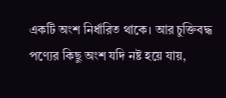একটি অংশ নির্ধারিত থাকে। আর চুক্তিবদ্ধ পণ্যের কিছু অংশ যদি নষ্ট হয়ে যায়,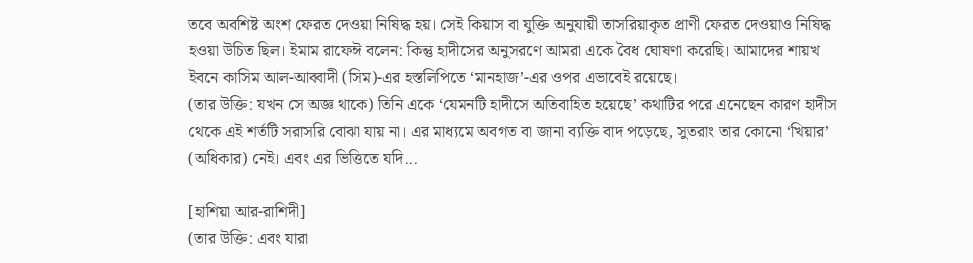তবে অবশিষ্ট অংশ ফেরত দেওয়া নিষিদ্ধ হয়। সেই কিয়াস বা যুক্তি অনুযায়ী তাসরিয়াকৃত প্রাণী ফেরত দেওয়াও নিষিদ্ধ হওয়া উচিত ছিল। ইমাম রাফেঈ বলেন: কিন্তু হাদীসের অনুসরণে আমরা একে বৈধ ঘোষণা করেছি। আমাদের শায়খ ইবনে কাসিম আল-আব্বাদী (সিম)-এর হস্তলিপিতে ‘মানহাজ’-এর ওপর এভাবেই রয়েছে।
(তার উক্তি: যখন সে অজ্ঞ থাকে) তিনি একে ‘যেমনটি হাদীসে অতিবাহিত হয়েছে’ কথাটির পরে এনেছেন কারণ হাদীস থেকে এই শর্তটি সরাসরি বোঝা যায় না। এর মাধ্যমে অবগত বা জানা ব্যক্তি বাদ পড়েছে, সুতরাং তার কোনো ‘খিয়ার’ (অধিকার) নেই। এবং এর ভিত্তিতে যদি...

[হাশিয়া আর-রাশিদী]
(তার উক্তি: এবং যারা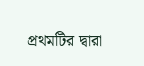প্রথমটির দ্বারা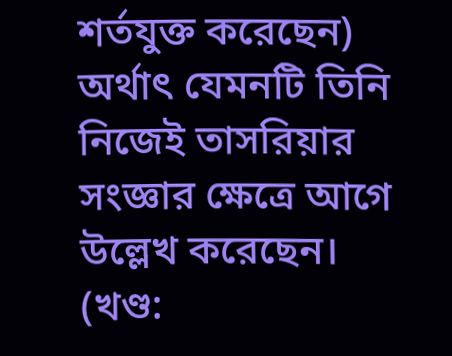শর্তযুক্ত করেছেন) অর্থাৎ যেমনটি তিনি নিজেই তাসরিয়ার সংজ্ঞার ক্ষেত্রে আগে উল্লেখ করেছেন।
(খণ্ড: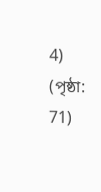4) (পৃষ্ঠা: 71)